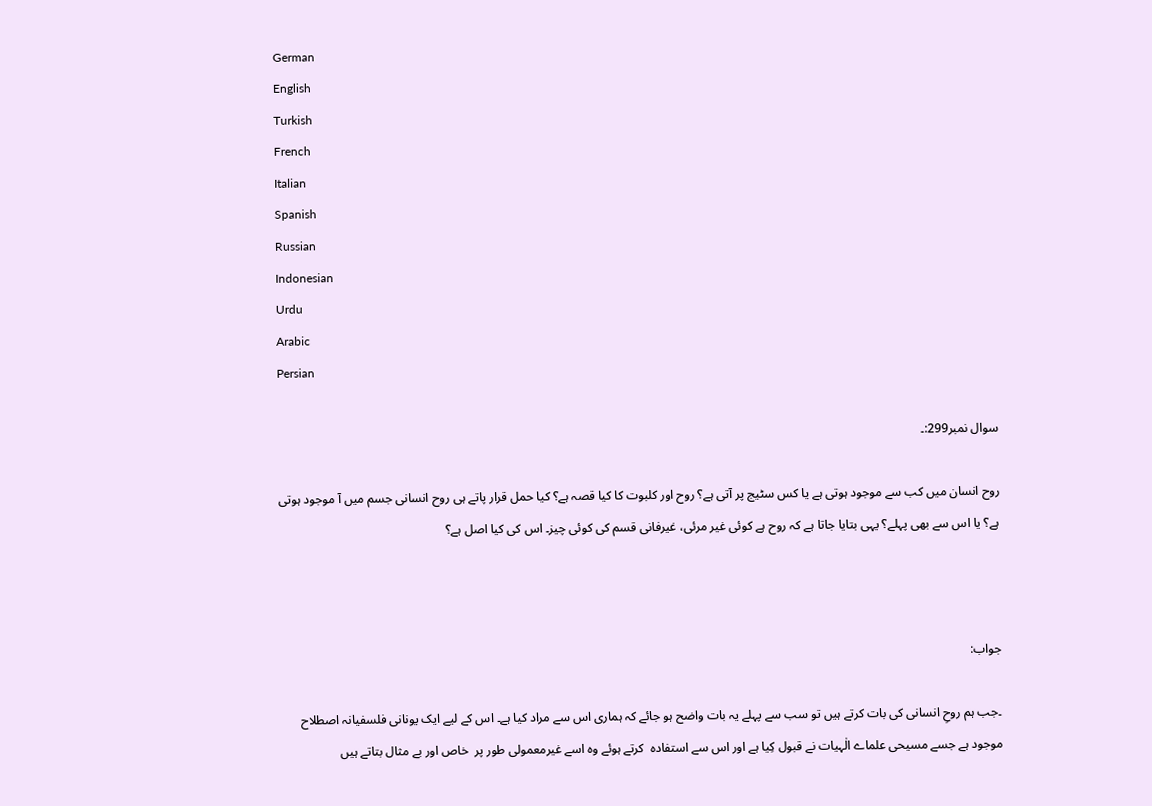German
English
Turkish
French
Italian
Spanish
Russian
Indonesian
Urdu
Arabic
Persian

سوال نمبر299:۔

روح انسان میں کب سے موجود ہوتی ہے یا کس سٹیج پر آتی ہے؟ روح اور کلبوت کا کیا قصہ ہے؟ کیا حمل قرار پاتے ہی روح انسانی جسم میں آ موجود ہوتی ہے؟ یا اس سے بھی پہلے؟ یہی بتایا جاتا ہے کہ روح ہے کوئی غیر مرئی، غیرفانی قسم کی کوئی چیز۔ اس کی کیا اصل ہے؟



جواب:

۔جب ہم روحِ انسانی کی بات کرتے ہیں تو سب سے پہلے یہ بات واضح ہو جائے کہ ہماری اس سے مراد کیا ہے۔ اس کے لیے ایک یونانی فلسفیانہ اصطلاح موجود ہے جسے مسیحی علماے الٰہیات نے قبول کِیا ہے اور اس سے استفادہ  کرتے ہوئے وہ اسے غیرمعمولی طور پر  خاص اور بے مثال بتاتے ہیں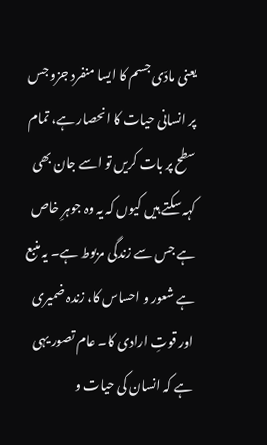یعنی مادّی جسم کا ایسا منفرد جزو جس پر انسانی حیات کا انحصار ہے، تمام سطح پر بات کریں تو اسے جان بھی کہہ سکتے ہیں کیوں کہ یہ وہ جوہرِ خاص ہے جس سے زندگی مربوط ہے۔ یہ منبع ہے شعور و احساس کا، زندہ ضمیری اور قوتِ ارادی کا۔ عام تصور یہی ہے کہ انسان کی حیات و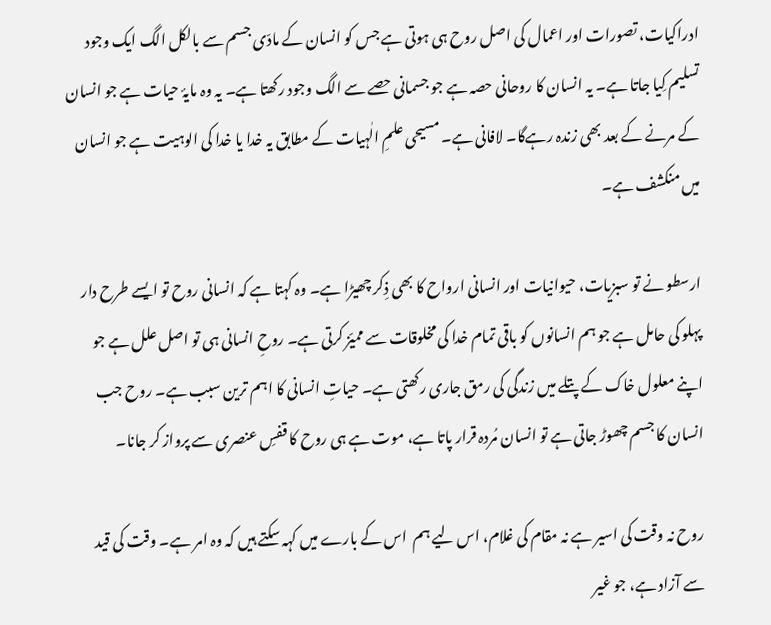ادراکیات، تصورات اور اعمال کی اصل روح ہی ہوتی ہے جس کو انسان کے مادّی جسم سے بالکل الگ ایک وجود تسلیم کِیا جاتا ہے۔ یہ انسان کا روحانی حصہ ہے جو جسمانی حصے سے الگ وجود رکھتا ہے۔ یہ وہ مایۂ حیات ہے جو انسان کے مرنے کے بعد بھی زندہ رہےگا۔ لافانی ہے۔ مسیحی علمِ الٰہیات کے مطابق یہ خدا یا خدا کی الوہیت ہے جو انسان میں منکشف ہے۔

ارسطو نے تو سبزیات، حیوانیات اور انسانی ارواح کا بھی ذِکر چھیڑا ہے۔ وہ کہتا ہے کہ انسانی روح تو ایسے طرح دار پہلو کی حامل ہے جو ہم انسانوں کو باقی تمام خدا کی مخلوقات سے ممیّز کرتی ہے۔ روحِ انسانی ہی تو اصل علل ہے جو اپنے معلول خاک کے پتلے میں زندگی کی رمق جاری رکھتی ہے۔ حیاتِ انسانی کا اہم ترین سبب ہے۔ روح جب انسان کا جسم چھوڑ جاتی ہے تو انسان مُردہ قرار پاتا ہے، موت ہے ہی روح کا قفسِ عنصری سے پرواز کر جانا۔

روح نہ وقت کی اسیر ہے نہ مقام کی غلام، اس لیے ہم  اس کے بارے میں کہہ سکتے ہیں کہ وہ امر ہے۔ وقت کی قید سے آزاد ہے، جو غیر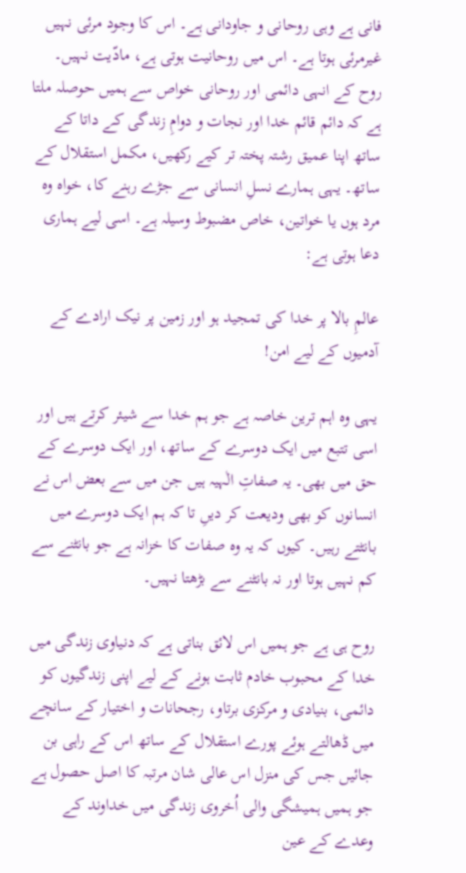فانی ہے وہی روحانی و جاودانی ہے۔ اس کا وجود مرئی نہیں غیرمرئی ہوتا ہے۔ اس میں روحانیت ہوتی ہے، مادّیت نہیں۔ روح کے انہی دائمی اور روحانی خواص سے ہمیں حوصلہ ملتا ہے کہ دائم قائم خدا اور نجات و دوامِ زندگی کے داتا کے ساتھ اپنا عمیق رشتہ پختہ تر کیے رکھیں، مکمل استقلال کے ساتھ۔ یہی ہمارے نسلِ انسانی سے جڑے رہنے کا، خواہ وہ مرد ہوں یا خواتین، خاص مضبوط وسیلہ ہے۔ اسی لیے ہماری دعا ہوتی ہے:

عالمِ بالا پر خدا کی تمجید ہو اور زمین پر نیک ارادے کے آدمیوں کے لیے امن!

یہی وہ اہم ترین خاصہ ہے جو ہم خدا سے شیئر کرتے ہیں اور اسی تتبع میں ایک دوسرے کے ساتھ، اور ایک دوسرے کے حق میں بھی۔ یہ صفاتِ الٰہیہ ہیں جن میں سے بعض اس نے انسانوں کو بھی ودیعت کر دیںِ تا کہ ہم ایک دوسرے میں بانٹتے رہیں۔ کیوں کہ یہ وہ صفات کا خزانہ ہے جو بانٹنے سے کم نہیں ہوتا اور نہ بانٹنے سے بڑھتا نہیں۔

روح ہی ہے جو ہمیں اس لائق بناتی ہے کہ دنیاوی زندگی میں خدا کے محبوب خادم ثابت ہونے کے لیے اپنی زندگیوں کو دائمی، بنیادی و مرکزی برتاو، رجحانات و اختیار کے سانچے میں ڈھالتے ہوئے پورے استقلال کے ساتھ اس کے راہی بن جائیں جس کی منزل اس عالی شان مرتبہ کا اصل حصول ہے جو ہمیں ہمیشگی والی اُخروی زندگی میں خداوند کے وعدے کے عین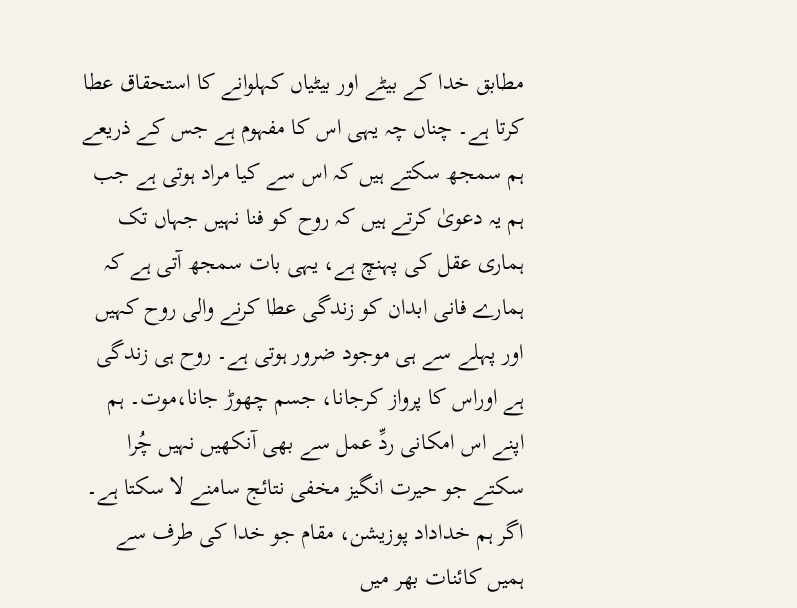مطابق خدا کے بیٹے اور بیٹیاں کہلوانے کا استحقاق عطا کرتا ہے۔ چناں چہ یہی اس کا مفہوم ہے جس کے ذریعے ہم سمجھ سکتے ہیں کہ اس سے کیا مراد ہوتی ہے جب ہم یہ دعویٰ کرتے ہیں کہ روح کو فنا نہیں جہاں تک ہماری عقل کی پہنچ ہے، یہی بات سمجھ آتی ہے کہ ہمارے فانی ابدان کو زندگی عطا کرنے والی روح کہیں اور پہلے سے ہی موجود ضرور ہوتی ہے۔ روح ہی زندگی ہے اوراس کا پرواز کرجانا، جسم چھوڑ جانا،موت۔ ہم اپنے اس امکانی ردِّ عمل سے بھی آنکھیں نہیں چُرا سکتے جو حیرت انگیز مخفی نتائج سامنے لا سکتا ہے۔ اگر ہم خداداد پوزیشن، مقام جو خدا کی طرف سے ہمیں کائنات بھر میں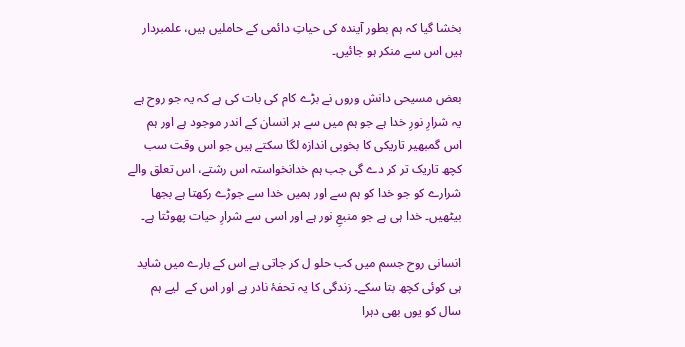بخشا گیا کہ ہم بطور آیندہ کی حیاتِ دائمی کے حاملیں ہیں، علمبردار ہیں اس سے منکر ہو جائیں۔

بعض مسیحی دانش وروں نے بڑے کام کی بات کی ہے کہ یہ جو روح ہے یہ شرارِ نورِ خدا ہے جو ہم میں سے ہر انسان کے اندر موجود ہے اور ہم اس گمبھیر تاریکی کا بخوبی اندازہ لگا سکتے ہیں جو اس وقت سب کچھ تاریک تر کر دے گی جب ہم خدانخواستہ اس رشتے، اس تعلق والے شرارے کو جو خدا کو ہم سے اور ہمیں خدا سے جوڑے رکھتا ہے بجھا بیٹھیں۔ خدا ہی ہے جو منبعِ نور ہے اور اسی سے شرارِ حیات پھوٹتا ہے۔

انسانی روح جسم میں کب حلو ل کر جاتی ہے اس کے بارے میں شاید ہی کوئی کچھ بتا سکے۔ زندگی کا یہ تحفۂ نادر ہے اور اس کے  لیے ہم سال کو یوں بھی دہرا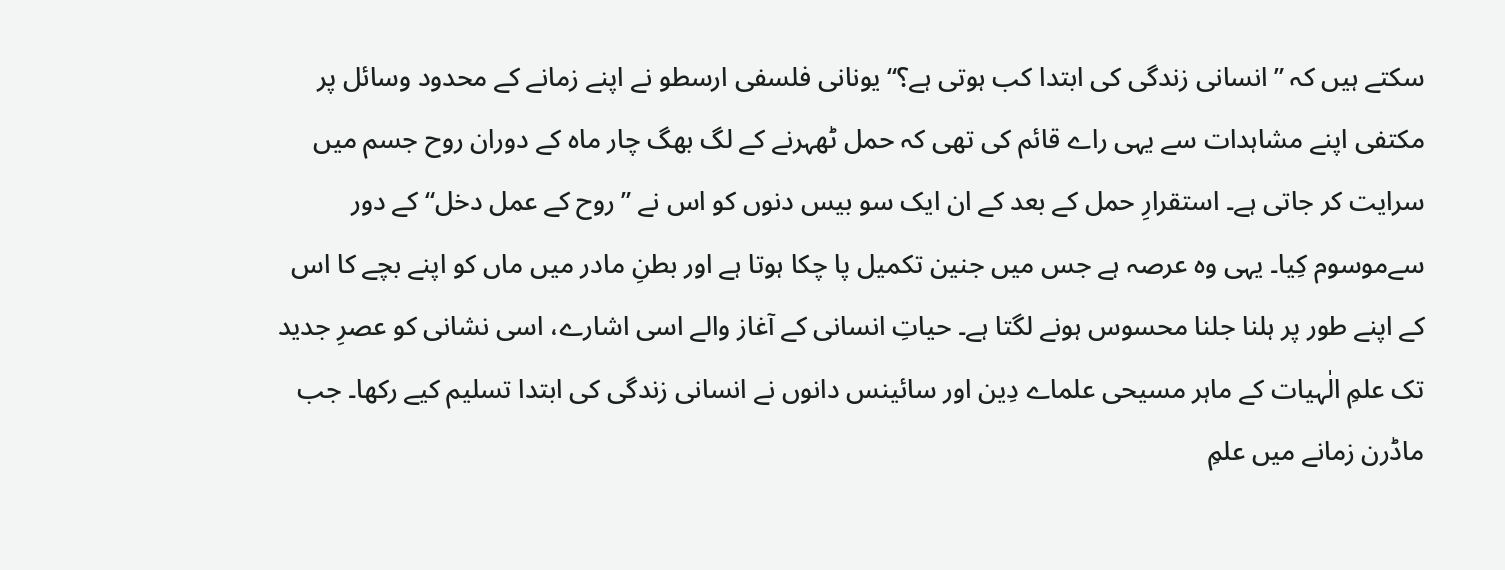سکتے ہیں کہ ”انسانی زندگی کی ابتدا کب ہوتی ہے؟“ یونانی فلسفی ارسطو نے اپنے زمانے کے محدود وسائل پر مکتفی اپنے مشاہدات سے یہی راے قائم کی تھی کہ حمل ٹھہرنے کے لگ بھگ چار ماہ کے دوران روح جسم میں سرایت کر جاتی ہے۔ استقرارِ حمل کے بعد کے ان ایک سو بیس دنوں کو اس نے ”روح کے عمل دخل“ کے دور سےموسوم کِیا۔ یہی وہ عرصہ ہے جس میں جنین تکمیل پا چکا ہوتا ہے اور بطنِ مادر میں ماں کو اپنے بچے کا اس کے اپنے طور پر ہلنا جلنا محسوس ہونے لگتا ہے۔ حیاتِ انسانی کے آغاز والے اسی اشارے، اسی نشانی کو عصرِ جدید تک علمِ الٰہیات کے ماہر مسیحی علماے دِین اور سائینس دانوں نے انسانی زندگی کی ابتدا تسلیم کیے رکھا۔ جب ماڈرن زمانے میں علمِ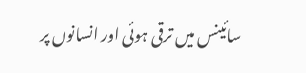سائینس میں ترقی ہوئی اور انسانوں پر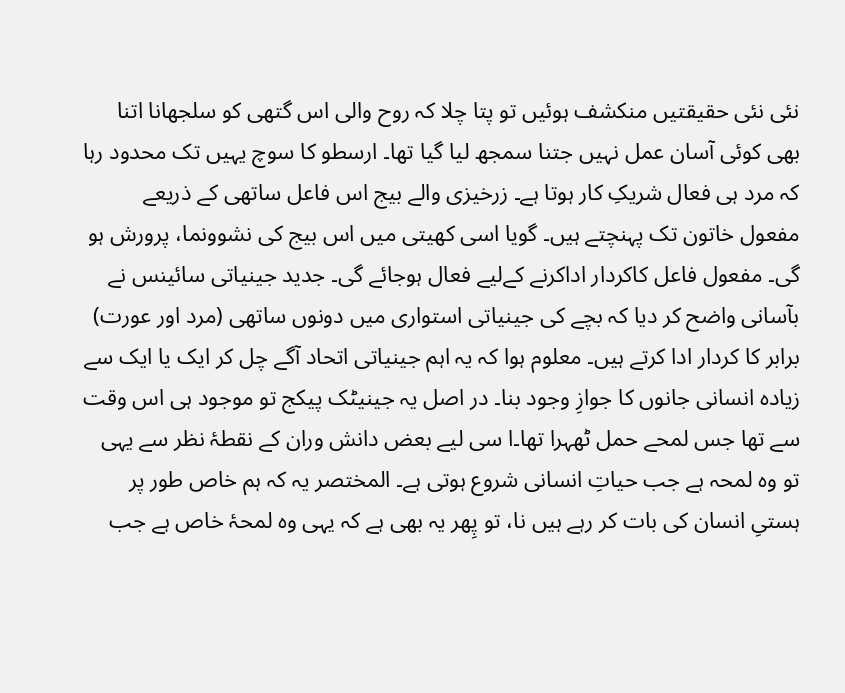نئی نئی حقیقتیں منکشف ہوئیں تو پتا چلا کہ روح والی اس گتھی کو سلجھانا اتنا بھی کوئی آسان عمل نہیں جتنا سمجھ لیا گیا تھا۔ ارسطو کا سوچ یہیں تک محدود رہا کہ مرد ہی فعال شریکِ کار ہوتا ہے۔ زرخیزی والے بیج اس فاعل ساتھی کے ذریعے مفعول خاتون تک پہنچتے ہیں۔ گویا اسی کھیتی میں اس بیج کی نشوونما، پرورش ہو گی۔ مفعول فاعل کاکردار اداکرنے کےلیے فعال ہوجائے گی۔ جدید جینیاتی سائینس نے بآسانی واضح کر دیا کہ بچے کی جینیاتی استواری میں دونوں ساتھی (مرد اور عورت) برابر کا کردار ادا کرتے ہیں۔ معلوم ہوا کہ یہ اہم جینیاتی اتحاد آگے چل کر ایک یا ایک سے زیادہ انسانی جانوں کا جوازِ وجود بنا۔ در اصل یہ جینیٹک پیکج تو موجود ہی اس وقت سے تھا جس لمحے حمل ٹھہرا تھا۔ا سی لیے بعض دانش وران کے نقطۂ نظر سے یہی تو وہ لمحہ ہے جب حیاتِ انسانی شروع ہوتی ہے۔ المختصر یہ کہ ہم خاص طور پر ہستیِ انسان کی بات کر رہے ہیں نا، تو پِھر یہ بھی ہے کہ یہی وہ لمحۂ خاص ہے جب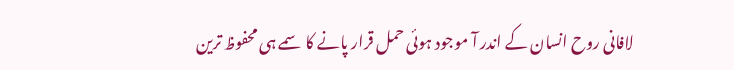لافانی روح انسان کے اندر آ موجود ہوئی حمل قرار پانے کا سمے ہی محفوظ ترین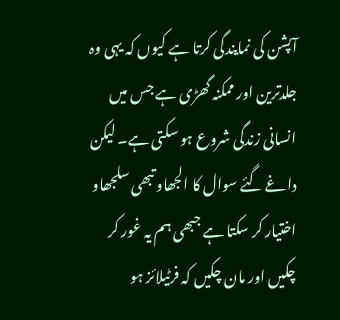آپشن کی نمایندگی کرتا ہے کیوں کہ یہی وہ جلدترین اور ممکنہ گھڑی ہے جس میں انسانی زندگی شروع ہو سکتی ہے۔ لیکن داغے گئے سوال کا الجھاو تبھی سلجھاو اختیار کر سکتا ہے جبھی ہم یہ غور کر چکیں اور مان چکیں کہ فرٹیلائز ہو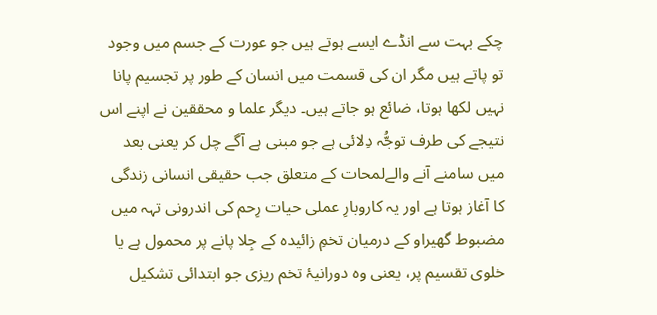چکے بہت سے انڈے ایسے ہوتے ہیں جو عورت کے جسم میں وجود تو پاتے ہیں مگر ان کی قسمت میں انسان کے طور پر تجسیم پانا نہیں لکھا ہوتا، ضائع ہو جاتے ہیں۔ دیگر علما و محققین نے اپنے اس نتیجے کی طرف توجُّہ دِلائی ہے جو مبنی ہے آگے چل کر یعنی بعد میں سامنے آنے والےلمحات کے متعلق جب حقیقی انسانی زندگی کا آغاز ہوتا ہے اور یہ کاروبارِ عملی حیات رِحم کی اندرونی تہہ میں مضبوط گھیراو کے درمیان تخمِ زائیدہ کے جِلا پانے پر محمول ہے یا خلوی تقسیم پر، یعنی وہ دورانیۂ تخم ریزی جو ابتدائی تشکیل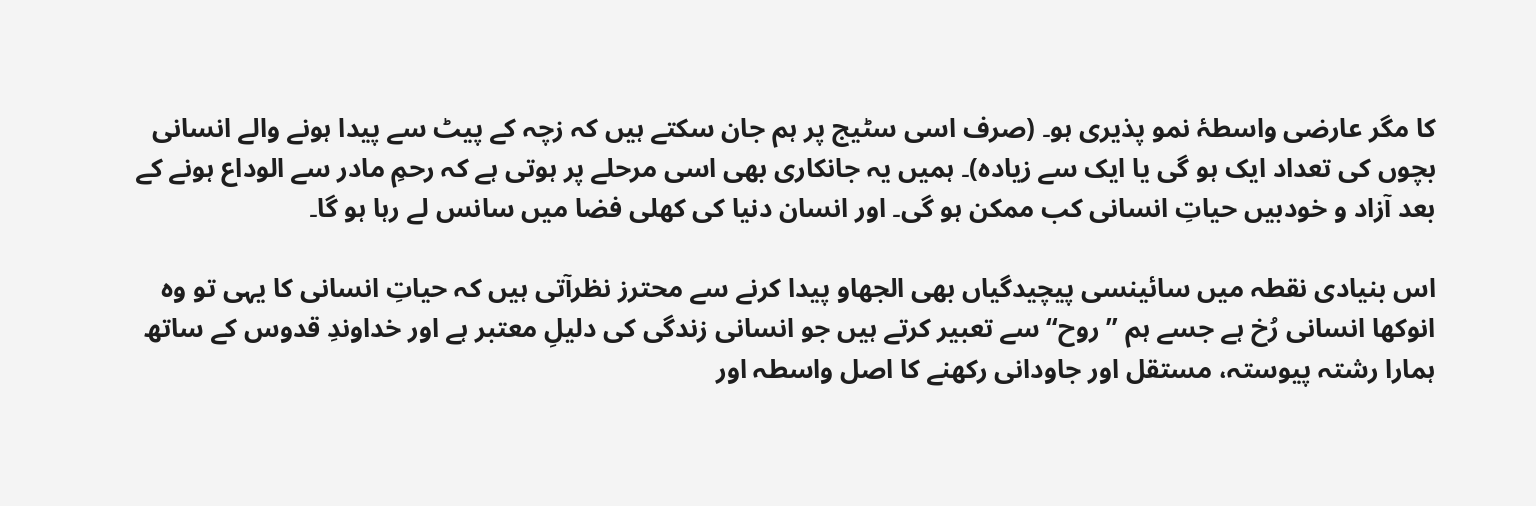کا مگر عارضی واسطۂ نمو پذیری ہو۔ (صرف اسی سٹیج پر ہم جان سکتے ہیں کہ زچہ کے پیٹ سے پیدا ہونے والے انسانی بچوں کی تعداد ایک ہو گی یا ایک سے زیادہ)۔ ہمیں یہ جانکاری بھی اسی مرحلے پر ہوتی ہے کہ رحمِ مادر سے الوداع ہونے کے بعد آزاد و خودبیں حیاتِ انسانی کب ممکن ہو گی۔ اور انسان دنیا کی کھلی فضا میں سانس لے رہا ہو گا۔

اس بنیادی نقطہ میں سائینسی پیچیدگیاں بھی الجھاو پیدا کرنے سے محترز نظرآتی ہیں کہ حیاتِ انسانی کا یہی تو وہ انوکھا انسانی رُخ ہے جسے ہم ”روح“ سے تعبیر کرتے ہیں جو انسانی زندگی کی دلیلِ معتبر ہے اور خداوندِ قدوس کے ساتھ ہمارا رشتہ پیوستہ، مستقل اور جاودانی رکھنے کا اصل واسطہ اور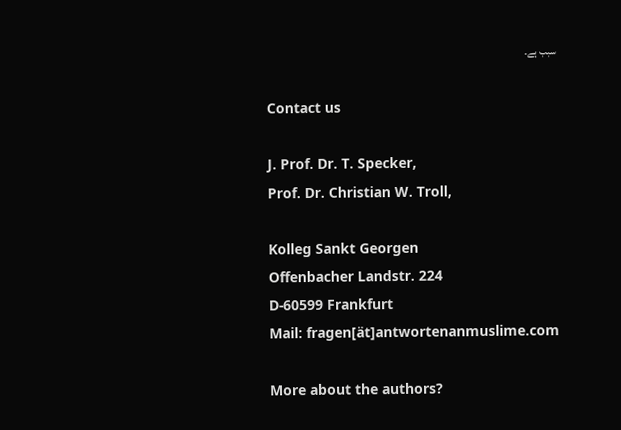سبب ہے۔

Contact us

J. Prof. Dr. T. Specker,
Prof. Dr. Christian W. Troll,

Kolleg Sankt Georgen
Offenbacher Landstr. 224
D-60599 Frankfurt
Mail: fragen[ät]antwortenanmuslime.com

More about the authors?